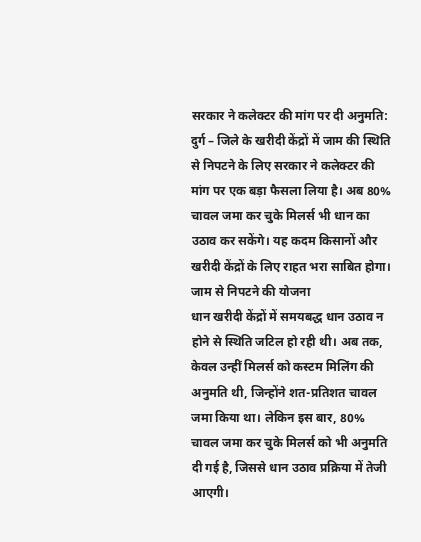सरकार ने कलेक्टर की मांग पर दी अनुमति:
दुर्ग – जिले के खरीदी केंद्रों में जाम की स्थिति से निपटने के लिए सरकार ने कलेक्टर की मांग पर एक बड़ा फैसला लिया है। अब 80% चावल जमा कर चुके मिलर्स भी धान का उठाव कर सकेंगे। यह कदम किसानों और खरीदी केंद्रों के लिए राहत भरा साबित होगा।
जाम से निपटने की योजना
धान खरीदी केंद्रों में समयबद्ध धान उठाव न होने से स्थिति जटिल हो रही थी। अब तक, केवल उन्हीं मिलर्स को कस्टम मिलिंग की अनुमति थी, जिन्होंने शत-प्रतिशत चावल जमा किया था। लेकिन इस बार, 80% चावल जमा कर चुके मिलर्स को भी अनुमति दी गई है, जिससे धान उठाव प्रक्रिया में तेजी आएगी।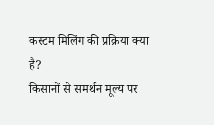कस्टम मिलिंग की प्रक्रिया क्या है?
किसानों से समर्थन मूल्य पर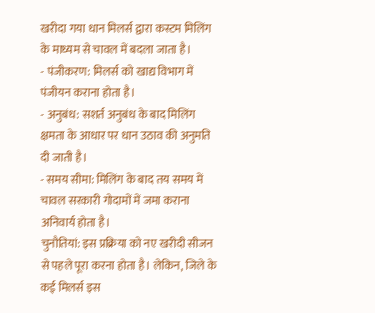खरीदा गया धान मिलर्स द्वारा कस्टम मिलिंग के माध्यम से चावल में बदला जाता है।
- पंजीकरण: मिलर्स को खाद्य विभाग में पंजीयन कराना होता है।
- अनुबंध: सशर्त अनुबंध के बाद मिलिंग क्षमता के आधार पर धान उठाव की अनुमति दी जाती है।
- समय सीमा: मिलिंग के बाद तय समय में चावल सरकारी गोदामों में जमा कराना अनिवार्य होता है।
चुनौतियां: इस प्रक्रिया को नए खरीदी सीजन से पहले पूरा करना होता है। लेकिन, जिले के कई मिलर्स इस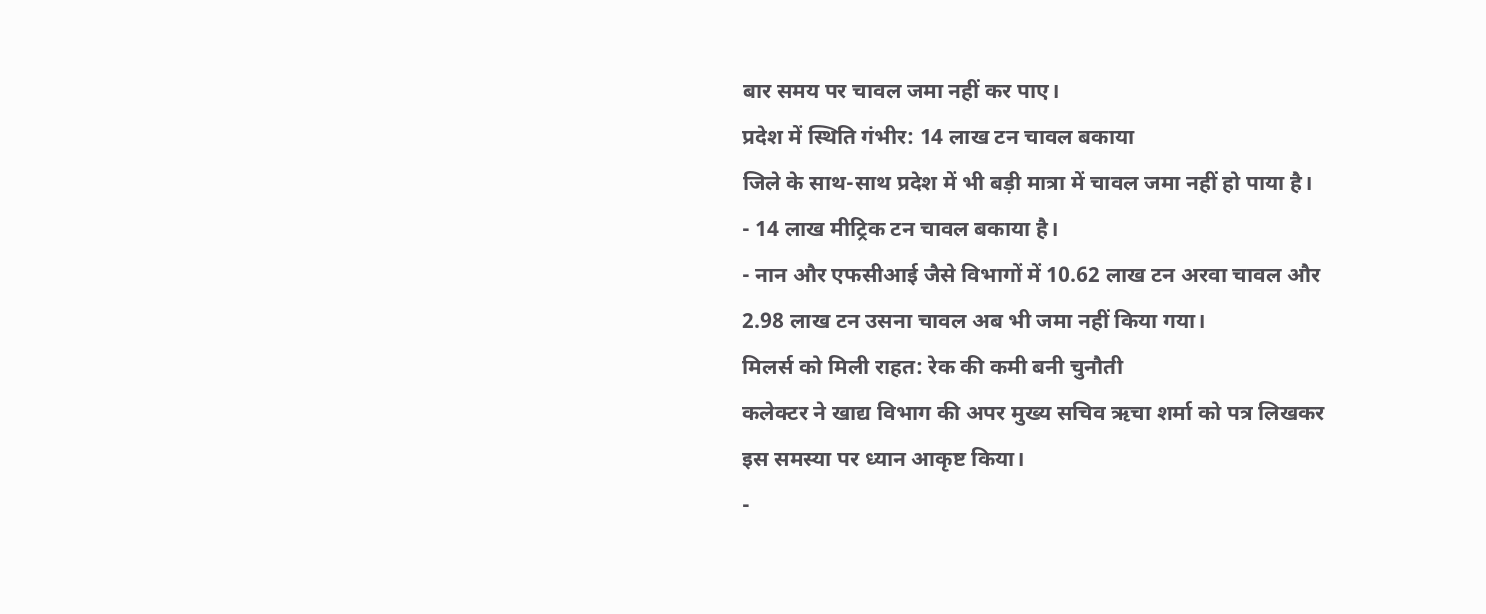बार समय पर चावल जमा नहीं कर पाए।
प्रदेश में स्थिति गंभीर: 14 लाख टन चावल बकाया
जिले के साथ-साथ प्रदेश में भी बड़ी मात्रा में चावल जमा नहीं हो पाया है।
- 14 लाख मीट्रिक टन चावल बकाया है।
- नान और एफसीआई जैसे विभागों में 10.62 लाख टन अरवा चावल और 2.98 लाख टन उसना चावल अब भी जमा नहीं किया गया।
मिलर्स को मिली राहत: रेक की कमी बनी चुनौती
कलेक्टर ने खाद्य विभाग की अपर मुख्य सचिव ऋचा शर्मा को पत्र लिखकर इस समस्या पर ध्यान आकृष्ट किया।
-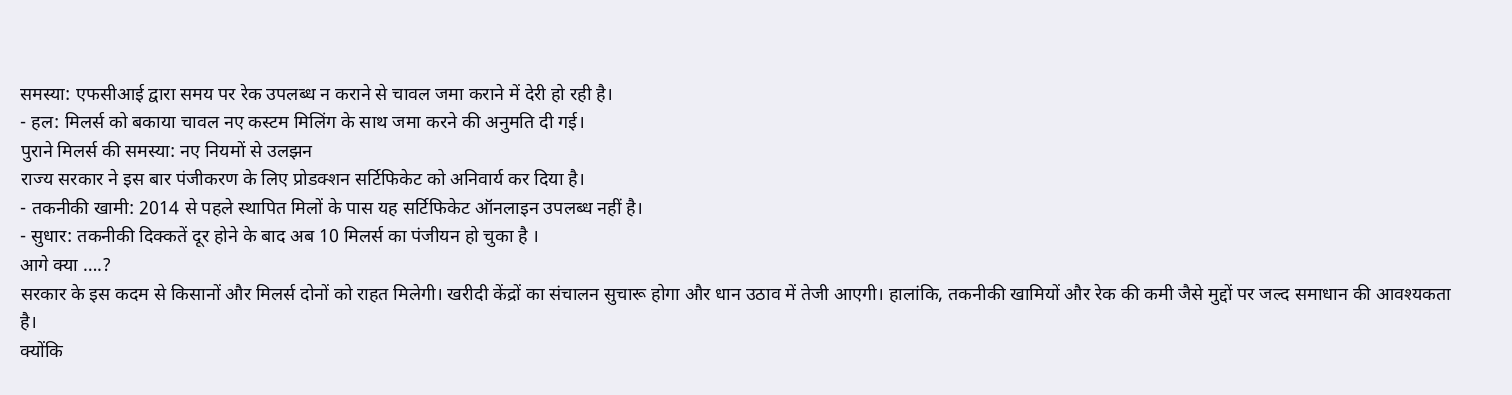समस्या: एफसीआई द्वारा समय पर रेक उपलब्ध न कराने से चावल जमा कराने में देरी हो रही है।
- हल: मिलर्स को बकाया चावल नए कस्टम मिलिंग के साथ जमा करने की अनुमति दी गई।
पुराने मिलर्स की समस्या: नए नियमों से उलझन
राज्य सरकार ने इस बार पंजीकरण के लिए प्रोडक्शन सर्टिफिकेट को अनिवार्य कर दिया है।
- तकनीकी खामी: 2014 से पहले स्थापित मिलों के पास यह सर्टिफिकेट ऑनलाइन उपलब्ध नहीं है।
- सुधार: तकनीकी दिक्कतें दूर होने के बाद अब 10 मिलर्स का पंजीयन हो चुका है ।
आगे क्या ….?
सरकार के इस कदम से किसानों और मिलर्स दोनों को राहत मिलेगी। खरीदी केंद्रों का संचालन सुचारू होगा और धान उठाव में तेजी आएगी। हालांकि, तकनीकी खामियों और रेक की कमी जैसे मुद्दों पर जल्द समाधान की आवश्यकता है।
क्योंकि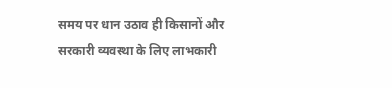समय पर धान उठाव ही किसानों और सरकारी व्यवस्था के लिए लाभकारी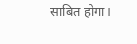साबित होगा।